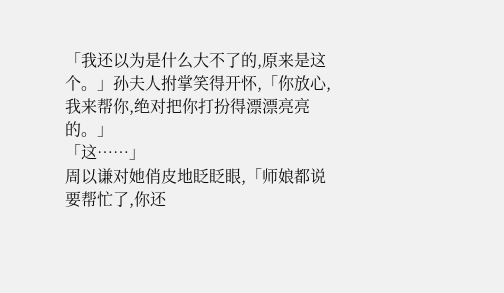「我还以为是什么大不了的,原来是这个。」孙夫人拊掌笑得开怀,「你放心,我来帮你,绝对把你打扮得漂漂亮亮的。」
「这……」
周以谦对她俏皮地眨眨眼,「师娘都说要帮忙了,你还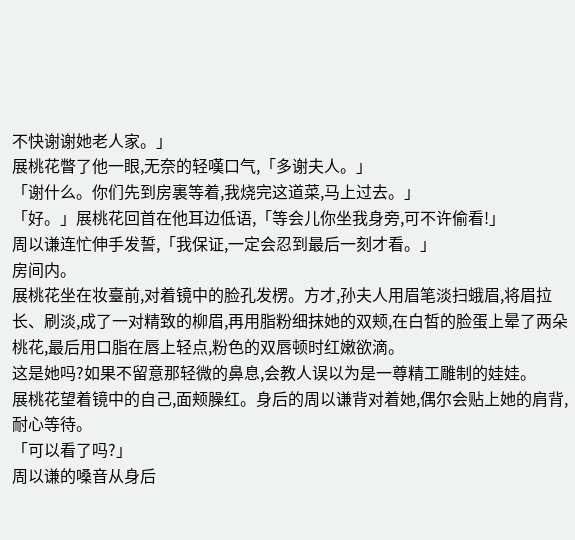不快谢谢她老人家。」
展桃花瞥了他一眼,无奈的轻嘆口气,「多谢夫人。」
「谢什么。你们先到房裏等着,我烧完这道菜,马上过去。」
「好。」展桃花回首在他耳边低语,「等会儿你坐我身旁,可不许偷看!」
周以谦连忙伸手发誓,「我保证,一定会忍到最后一刻才看。」
房间内。
展桃花坐在妆臺前,对着镜中的脸孔发楞。方才,孙夫人用眉笔淡扫蛾眉,将眉拉长、刷淡,成了一对精致的柳眉,再用脂粉细抹她的双颊,在白皙的脸蛋上晕了两朵桃花,最后用口脂在唇上轻点,粉色的双唇顿时红嫩欲滴。
这是她吗?如果不留意那轻微的鼻息,会教人误以为是一尊精工雕制的娃娃。
展桃花望着镜中的自己,面颊臊红。身后的周以谦背对着她,偶尔会贴上她的肩背,耐心等待。
「可以看了吗?」
周以谦的嗓音从身后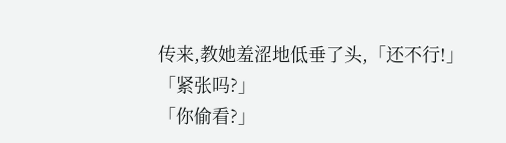传来,教她羞涩地低垂了头,「还不行!」
「紧张吗?」
「你偷看?」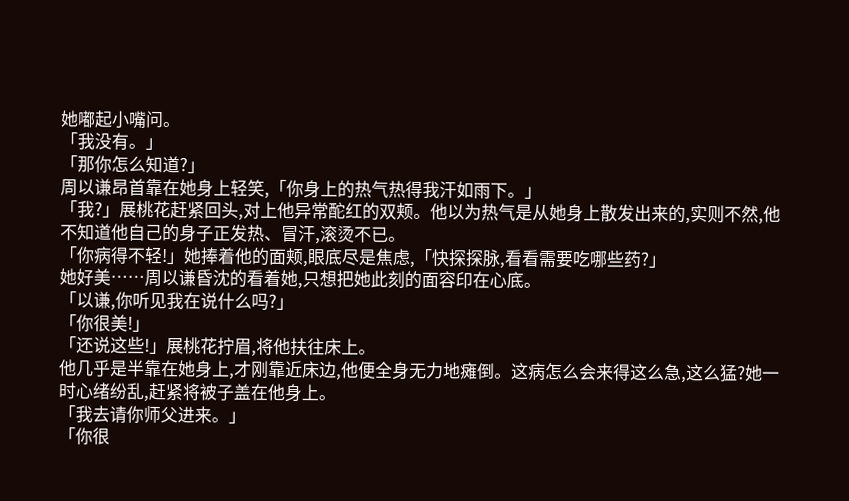她嘟起小嘴问。
「我没有。」
「那你怎么知道?」
周以谦昂首靠在她身上轻笑,「你身上的热气热得我汗如雨下。」
「我?」展桃花赶紧回头,对上他异常酡红的双颊。他以为热气是从她身上散发出来的,实则不然,他不知道他自己的身子正发热、冒汗,滚烫不已。
「你病得不轻!」她捧着他的面颊,眼底尽是焦虑,「快探探脉,看看需要吃哪些药?」
她好美……周以谦昏沈的看着她,只想把她此刻的面容印在心底。
「以谦,你听见我在说什么吗?」
「你很美!」
「还说这些!」展桃花拧眉,将他扶往床上。
他几乎是半靠在她身上,才刚靠近床边,他便全身无力地瘫倒。这病怎么会来得这么急,这么猛?她一时心绪纷乱,赶紧将被子盖在他身上。
「我去请你师父进来。」
「你很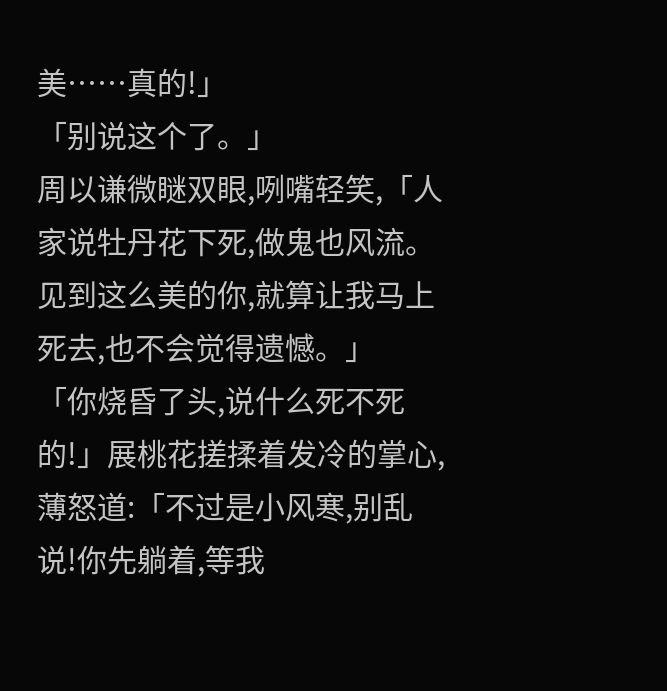美……真的!」
「别说这个了。」
周以谦微瞇双眼,咧嘴轻笑,「人家说牡丹花下死,做鬼也风流。见到这么美的你,就算让我马上死去,也不会觉得遗憾。」
「你烧昏了头,说什么死不死的!」展桃花搓揉着发冷的掌心,薄怒道:「不过是小风寒,别乱说!你先躺着,等我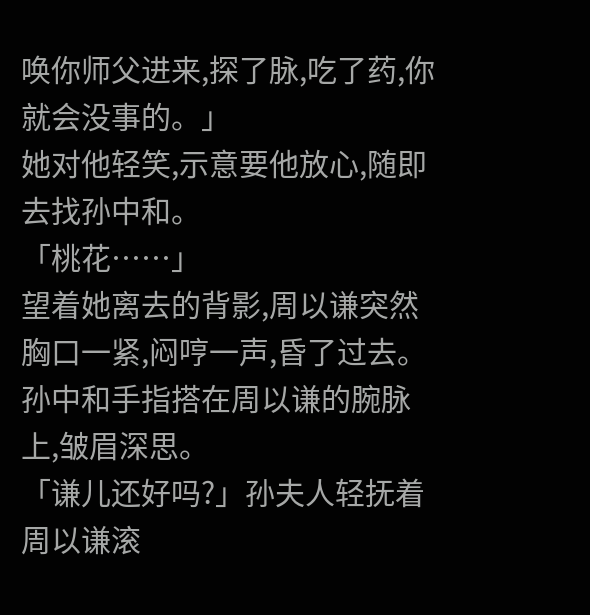唤你师父进来,探了脉,吃了药,你就会没事的。」
她对他轻笑,示意要他放心,随即去找孙中和。
「桃花……」
望着她离去的背影,周以谦突然胸口一紧,闷哼一声,昏了过去。
孙中和手指搭在周以谦的腕脉上,皱眉深思。
「谦儿还好吗?」孙夫人轻抚着周以谦滚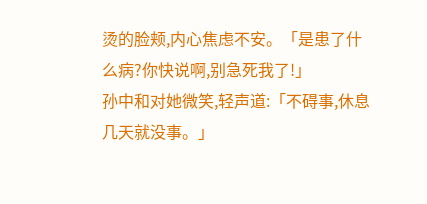烫的脸颊,内心焦虑不安。「是患了什么病?你快说啊,别急死我了!」
孙中和对她微笑,轻声道:「不碍事,休息几天就没事。」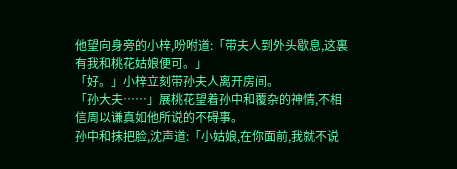他望向身旁的小梓,吩咐道:「带夫人到外头歇息,这裏有我和桃花姑娘便可。」
「好。」小梓立刻带孙夫人离开房间。
「孙大夫……」展桃花望着孙中和覆杂的神情,不相信周以谦真如他所说的不碍事。
孙中和抹把脸,沈声道:「小姑娘,在你面前,我就不说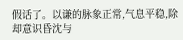假话了。以谦的脉象正常,气息平稳,除却意识昏沈与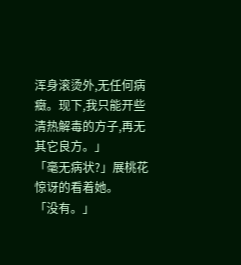浑身滚烫外,无任何病癥。现下,我只能开些清热解毒的方子,再无其它良方。」
「毫无病状?」展桃花惊讶的看着她。
「没有。」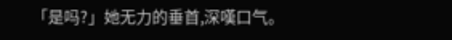「是吗?」她无力的垂首,深嘆口气。